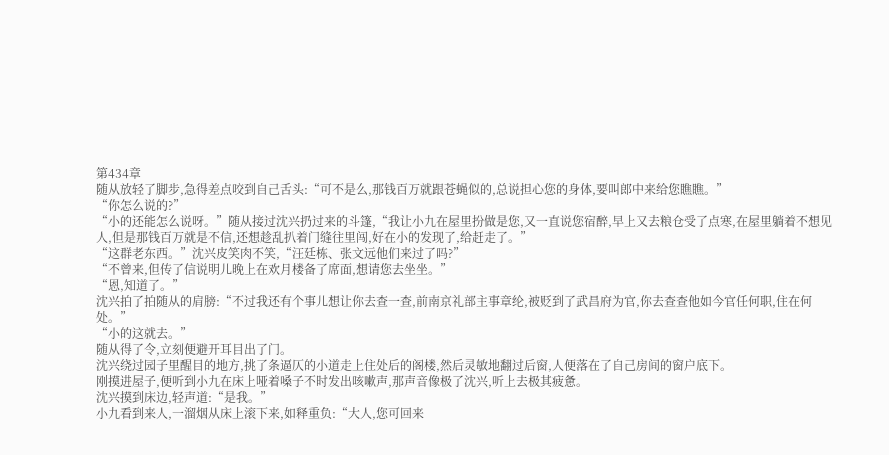第434章
随从放轻了脚步,急得差点咬到自己舌头:“可不是么,那钱百万就跟苍蝇似的,总说担心您的身体,要叫郎中来给您瞧瞧。”
“你怎么说的?”
“小的还能怎么说呀。”随从接过沈兴扔过来的斗篷,“我让小九在屋里扮做是您,又一直说您宿醉,早上又去粮仓受了点寒,在屋里躺着不想见人,但是那钱百万就是不信,还想趁乱扒着门缝往里闯,好在小的发现了,给赶走了。”
“这群老东西。”沈兴皮笑肉不笑,“汪廷栋、张文远他们来过了吗?”
“不曾来,但传了信说明儿晚上在欢月楼备了席面,想请您去坐坐。”
“恩,知道了。”
沈兴拍了拍随从的肩膀:“不过我还有个事儿想让你去查一查,前南京礼部主事章纶,被贬到了武昌府为官,你去查查他如今官任何职,住在何处。”
“小的这就去。”
随从得了令,立刻便避开耳目出了门。
沈兴绕过园子里醒目的地方,挑了条逼仄的小道走上住处后的阁楼,然后灵敏地翻过后窗,人便落在了自己房间的窗户底下。
刚摸进屋子,便听到小九在床上哑着嗓子不时发出咳嗽声,那声音像极了沈兴,听上去极其疲惫。
沈兴摸到床边,轻声道:“是我。”
小九看到来人,一溜烟从床上滚下来,如释重负:“大人,您可回来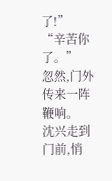了!”
“辛苦你了。”
忽然,门外传来一阵鞭响。
沈兴走到门前,悄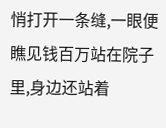悄打开一条缝,一眼便瞧见钱百万站在院子里,身边还站着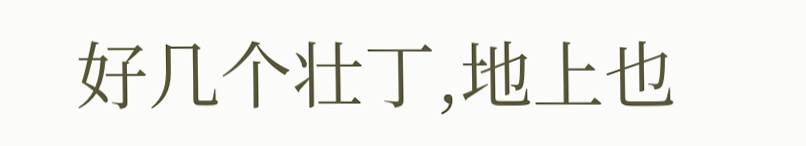好几个壮丁,地上也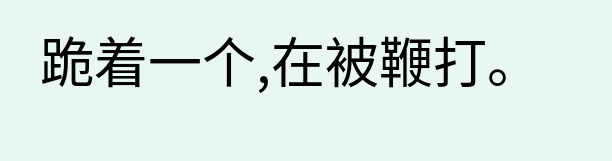跪着一个,在被鞭打。